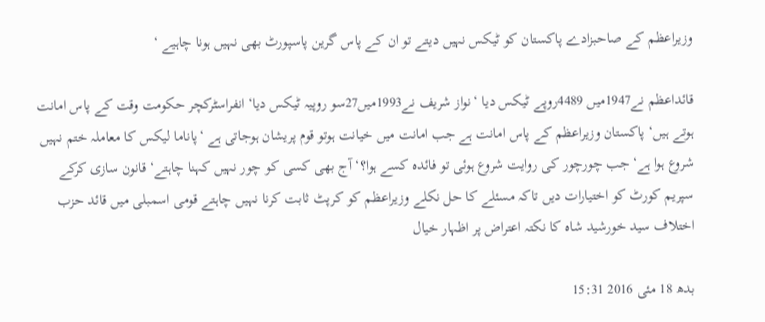وزیراعظم کے صاحبزادے پاکستان کو ٹیکس نہیں دیتے تو ان کے پاس گرین پاسپورٹ بھی نہیں ہونا چاہیے ‘

قائداعظم نے1947میں 4489روپے ٹیکس دیا ‘نواز شریف نے1993میں27سو روپیہ ٹیکس دیا‘ انفراسٹرکچر حکومت وقت کے پاس امانت ہوتے ہیں‘ پاکستان وزیراعظم کے پاس امانت ہے جب امانت میں خیانت ہوتو قوم پریشان ہوجاتی ہے ‘پاناما لیکس کا معاملہ ختم نہیں شروع ہوا ہے‘جب چورچور کی روایت شروع ہوئی تو فائدہ کسے ہوا؟‘ آج بھی کسی کو چور نہیں کہنا چاہتے‘ قانون سازی کرکے سپریم کورٹ کو اختیارات دیں تاکہ مسئلے کا حل نکلے وزیراعظم کو کرپٹ ثابت کرنا نہیں چاہتے قومی اسمبلی میں قائد حزب اختلاف سید خورشید شاہ کا نکتہ اعتراض پر اظہار خیال

بدھ 18 مئی 2016 15:31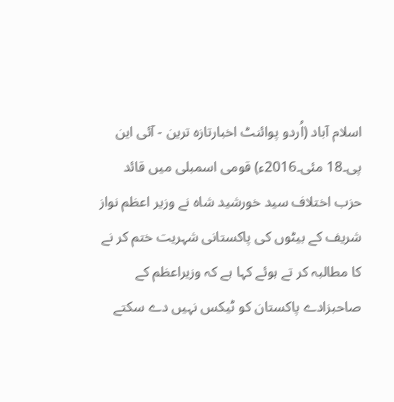اسلام آباد (اُردو پوائنٹ اخبارتازہ ترین - آئی این پی۔18 مئی۔2016ء) قومی اسمبلی میں قائد حزب اختلاف سید خورشید شاہ نے وزیر اعظم نواز شریف کے بیٹوں کی پاکستانی شہریت ختم کر نے کا مطالبہ کر تے ہوئے کہا ہے کہ وزیراعظم کے صاحبزادے پاکستان کو ٹیکس نہیں دے سکتے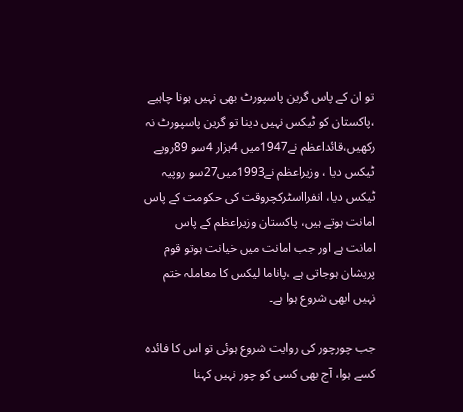تو ان کے پاس گرین پاسپورٹ بھی نہیں ہونا چاہیے ،پاکستان کو ٹیکس نہیں دینا تو گرین پاسپورٹ نہ رکھیں،قائداعظم نے1947میں 4ہزار 4سو 89روپے ٹیکس دیا ، وزیراعظم نے1993میں27سو روپیہ ٹیکس دیا، انفرااسٹرکچروقت کی حکومت کے پاس امانت ہوتے ہیں، پاکستان وزیراعظم کے پاس امانت ہے اور جب امانت میں خیانت ہوتو قوم پریشان ہوجاتی ہے ،پاناما لیکس کا معاملہ ختم نہیں ابھی شروع ہوا ہے۔

جب چورچور کی روایت شروع ہوئی تو اس کا فائدہ کسے ہوا، آج بھی کسی کو چور نہیں کہنا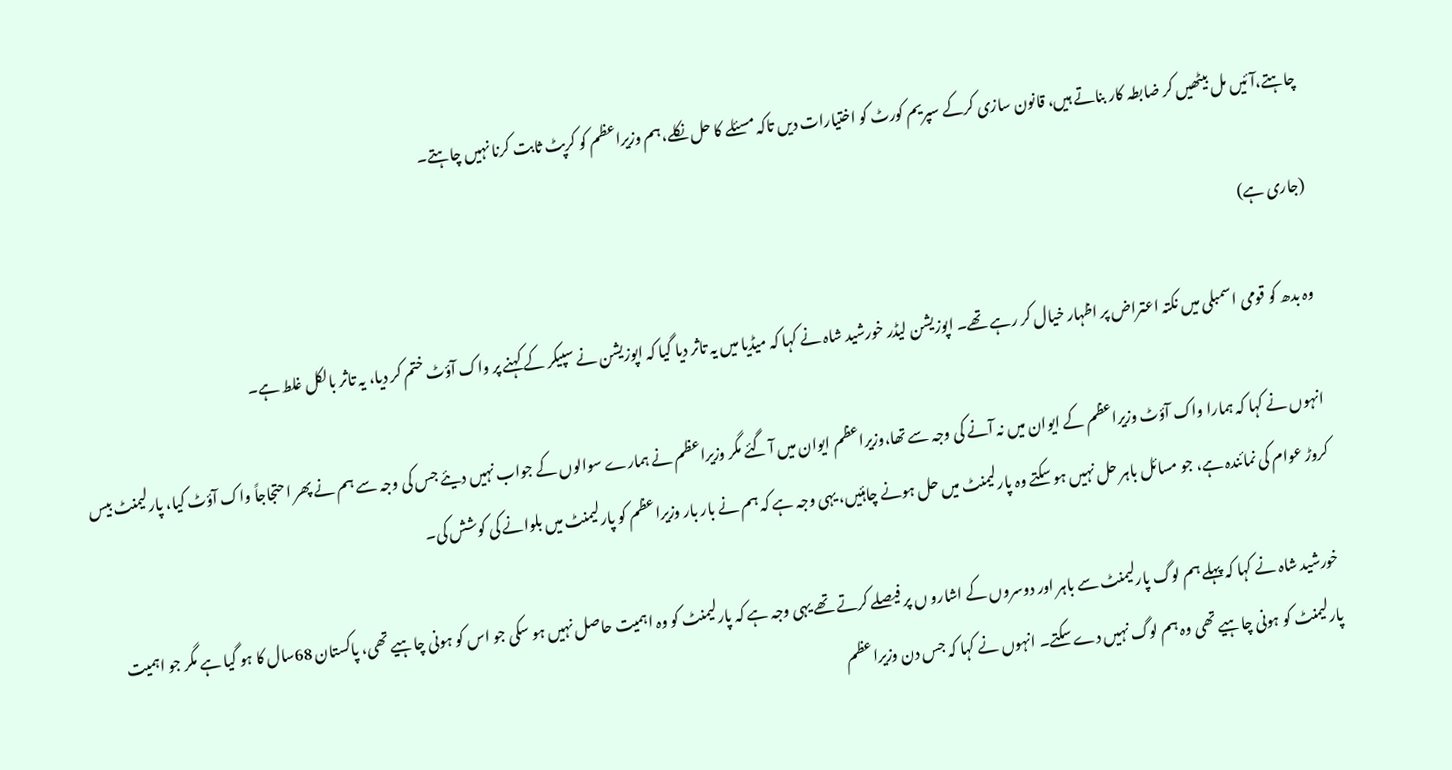چاہتے،آئیں مل بیٹھیں کر ضابطہ کار بناتے ہیں، قانون سازی کرکے سپریم کورٹ کو اختیارات دیں تاکہ مسئلے کا حل نکلے،ہم وزیراعظم کو کرپٹ ثابت کرنا نہیں چاہتے۔

(جاری ہے)

وہ بدھ کو قومی اسمبلی میں نکتہ اعتراض پر اظہار خیال کر رہے تھے۔ اپوزیشن لیڈر خورشید شاہ نے کہا کہ میڈیا میں یہ تاثر دیا گیا کہ اپوزیشن نے سپیکر کے کہنے پر واک آؤٹ ختم کر دیا، یہ تاثر بالکل غلط ہے۔

انہوں نے کہا کہ ہمارا واک آؤٹ وزیراعظم کے ایوان میں نہ آنے کی وجہ سے تھا،وزیراعظم ایوان میں آ گئے مگر وزیراعظم نے ہمارے سوالوں کے جواب نہیں دیئے جس کی وجہ سے ہم نے پھر احتجاجاً واک آؤٹ کیا، پارلیمنٹ بیس کروڑ عوام کی نمائندہ ہے، جو مسائل باہر حل نہیں ہو سکتے وہ پارلیمنٹ میں حل ہونے چاہئیں، یہی وجہ ہے کہ ہم نے بار بار وزیراعظم کو پارلیمنٹ میں بلوانے کی کوشش کی۔

خورشید شاہ نے کہا کہ پہلے ہم لوگ پارلیمنٹ سے باہر اور دوسروں کے اشارو ں پر فیصلے کرتے تھے یہی وجہ ہے کہ پارلیمنٹ کو وہ اہمیت حاصل نہیں ہو سکی جو اس کو ہونی چاہیے تھی، پاکستان 68سال کا ہو گیا ہے مگر جو اہمیت پارلیمنٹ کو ہونی چاہیے تھی وہ ہم لوگ نہیں دے سکتے۔ انہوں نے کہا کہ جس دن وزیراعظم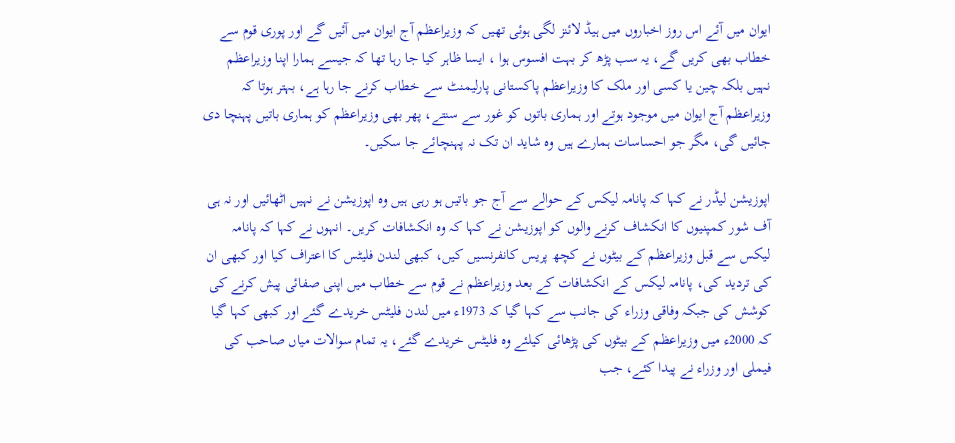ایوان میں آئے اس روز اخباروں میں ہیڈ لائنز لگی ہوئی تھیں کہ وزیراعظم آج ایوان میں آئیں گے اور پوری قوم سے خطاب بھی کریں گے، یہ سب پڑھ کر بہت افسوس ہوا ، ایسا ظاہر کیا جا رہا تھا کہ جیسے ہمارا اپنا وزیراعظم نہیں بلکہ چین یا کسی اور ملک کا وزیراعظم پاکستانی پارلیمنٹ سے خطاب کرنے جا رہا ہے، بہتر ہوتا کہ وزیراعظم آج ایوان میں موجود ہوتے اور ہماری باتوں کو غور سے سنتے، پھر بھی وزیراعظم کو ہماری باتیں پہنچا دی جائیں گی، مگر جو احساسات ہمارے ہیں وہ شاید ان تک نہ پہنچائے جا سکیں۔

اپوزیشن لیڈر نے کہا کہ پانامہ لیکس کے حوالے سے آج جو باتیں ہو رہی ہیں وہ اپوزیشن نے نہیں اٹھائیں اور نہ ہی آف شور کمپنیوں کا انکشاف کرنے والوں کو اپوزیشن نے کہا کہ وہ انکشافات کریں۔ انہوں نے کہا کہ پانامہ لیکس سے قبل وزیراعظم کے بیٹوں نے کچھ پریس کانفرنسیں کیں، کبھی لندن فلیٹس کا اعتراف کیا اور کبھی ان کی تردید کی، پانامہ لیکس کے انکشافات کے بعد وزیراعظم نے قوم سے خطاب میں اپنی صفائی پیش کرنے کی کوشش کی جبکہ وفاقی وزراء کی جانب سے کہا گیا کہ 1973ء میں لندن فلیٹس خریدے گئے اور کبھی کہا گیا کہ 2000ء میں وزیراعظم کے بیٹوں کی پڑھائی کیلئے وہ فلیٹس خریدے گئے، یہ تمام سوالات میاں صاحب کی فیملی اور وزراء نے پیدا کئے، جب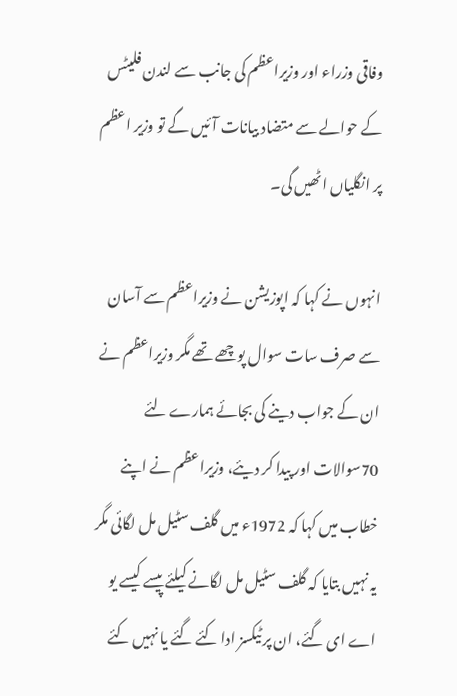وفاقی وزراء اور وزیراعظم کی جانب سے لندن فلیٹس کے حوالے سے متضاد بیانات آئیں گے تو وزیر اعظم پر انگلیاں اٹھیں گی۔

انہوں نے کہا کہ اپوزیشن نے وزیراعظم سے آسان سے صرف سات سوال پوچھے تھے مگر وزیراعظم نے ان کے جواب دینے کی بجائے ہمارے لئے 70سوالات اور پیدا کر دیئے، وزیراعظم نے اپنے خطاب میں کہا کہ 1972ء میں گلف سٹیل مل لگائی مگر یہ نہیں بتایا کہ گلف سٹیل مل لگانے کیلئے پیسے کیسے یو اے ای گئے، ان پر ٹیکسز ادا کئے گئے یا نہیں کئے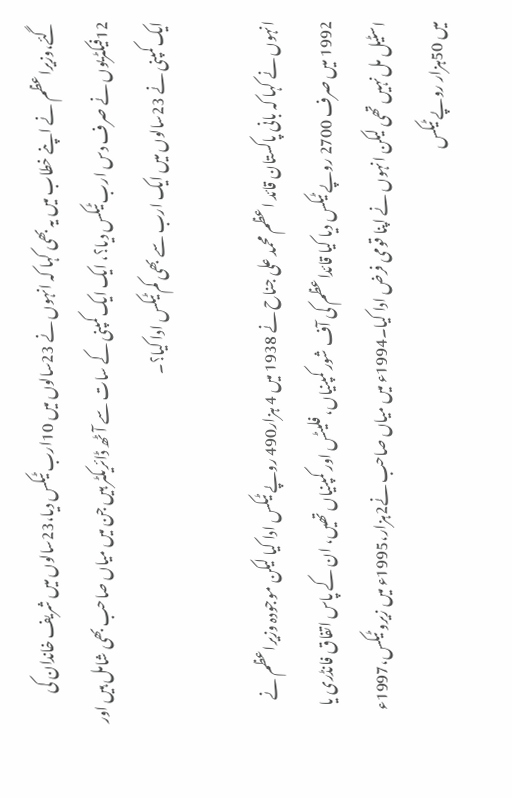گئے،وزیراعظم نے اپنے خطاب میں یہ بھی کہا کہ انہوں نے 23سالوں میں 10ارب ٹیکس دیا،23سالوں میں شریف خاندان کی 12فیکٹریوں نے صرف دس ارب ٹیکس دیا؟، ایک ایک کمپنی کے سات سے آٹھ ڈائریکٹر ہیں جن میں میاں صاحب بھی شامل ہیں اور ایک کمپنی نے 23سالوں میں ایک ارب سے بھی کم ٹیکس ادا کیا؟۔

انہوں نے کہا کہ بانی پاکستان قائد اعظم محمد علی جناح نے 1938 میں 4 ہزار490 روپے ٹیکس ادا کیا لیکن موجودہ وزیراعظم نے 1992 میں صرف 2700 روپے ٹیکس دیا کیا قائداعظم کی آف شور کمپنیاں، فلیٹس اور کمپنیاں تھیں، ان کے پاس اتفاق فانڈری یا اسٹیل مل نہیں تھی لیکن انہوں نے اپنا قومی فرض ادا کیا۔1994ء میں میاں صاحب نے2ہزار،1995ء میں زیرو ٹیکس،1997ء میں 50ہزار روپے ٹیکس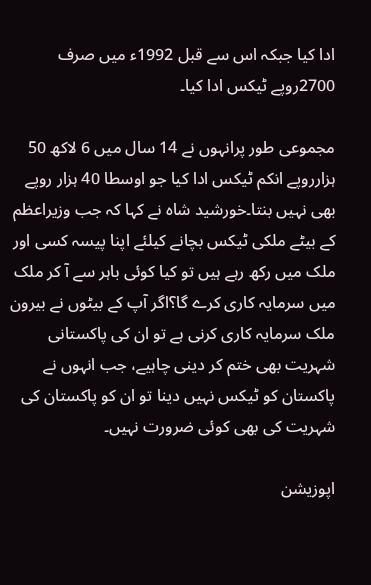ادا کیا جبکہ اس سے قبل 1992ء میں صرف 2700روپے ٹیکس ادا کیا۔

مجموعی طور پرانہوں نے 14 سال میں 6 لاکھ 50 ہزارروپے انکم ٹیکس ادا کیا جو اوسطا 40 ہزار روپے بھی نہیں بنتا۔خورشید شاہ نے کہا کہ جب وزیراعظم کے بیٹے ملکی ٹیکس بچانے کیلئے اپنا پیسہ کسی اور ملک میں رکھ رہے ہیں تو کیا کوئی باہر سے آ کر ملک میں سرمایہ کاری کرے گا؟اگر آپ کے بیٹوں نے بیرون ملک سرمایہ کاری کرنی ہے تو ان کی پاکستانی شہریت بھی ختم کر دینی چاہیے، جب انہوں نے پاکستان کو ٹیکس نہیں دینا تو ان کو پاکستان کی شہریت کی بھی کوئی ضرورت نہیں۔

اپوزیشن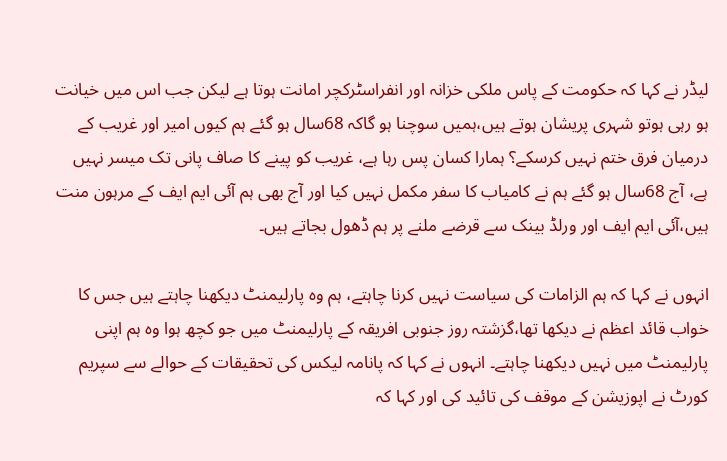لیڈر نے کہا کہ حکومت کے پاس ملکی خزانہ اور انفراسٹرکچر امانت ہوتا ہے لیکن جب اس میں خیانت ہو رہی ہوتو شہری پریشان ہوتے ہیں،ہمیں سوچنا ہو گاکہ 68سال ہو گئے ہم کیوں امیر اور غریب کے درمیان فرق ختم نہیں کرسکے؟ ہمارا کسان پس رہا ہے، غریب کو پینے کا صاف پانی تک میسر نہیں ہے، آج 68سال ہو گئے ہم نے کامیاب کا سفر مکمل نہیں کیا اور آج بھی ہم آئی ایم ایف کے مرہون منت ہیں،آئی ایم ایف اور ورلڈ بینک سے قرضے ملنے پر ہم ڈھول بجاتے ہیں۔

انہوں نے کہا کہ ہم الزامات کی سیاست نہیں کرنا چاہتے، ہم وہ پارلیمنٹ دیکھنا چاہتے ہیں جس کا خواب قائد اعظم نے دیکھا تھا،گزشتہ روز جنوبی افریقہ کے پارلیمنٹ میں جو کچھ ہوا وہ ہم اپنی پارلیمنٹ میں نہیں دیکھنا چاہتے۔ انہوں نے کہا کہ پانامہ لیکس کی تحقیقات کے حوالے سے سپریم کورٹ نے اپوزیشن کے موقف کی تائید کی اور کہا کہ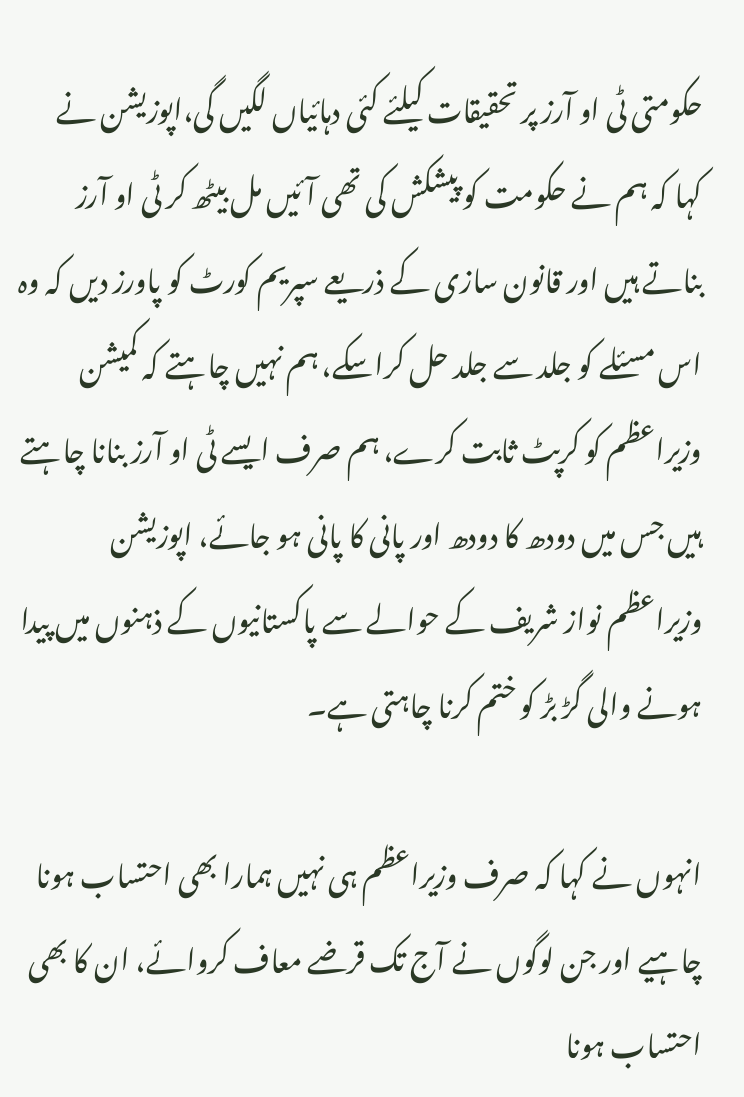حکومتی ٹی او آرز پر تحقیقات کیلئے کئی دہائیاں لگیں گی،اپوزیشن نے کہا کہ ہم نے حکومت کو پیشکش کی تھی آئیں مل بیٹھ کر ٹی او آرز بناتے ہیں اور قانون سازی کے ذریعے سپریم کورٹ کو پاورز دیں کہ وہ اس مسئلے کو جلد سے جلد حل کراسکے، ہم نہیں چاہتے کہ کمیشن وزیراعظم کو کرپٹ ثابت کرے، ہم صرف ایسے ٹی او آرز بنانا چاہتے ہیں جس میں دودھ کا دودھ اور پانی کا پانی ہو جائے، اپوزیشن وزیراعظم نواز شریف کے حوالے سے پاکستانیوں کے ذہنوں میں پیدا ہونے والی گڑ بڑ کو ختم کرنا چاہتی ہے۔

انہوں نے کہا کہ صرف وزیراعظم ہی نہیں ہمارا بھی احتساب ہونا چاہیے اور جن لوگوں نے آج تک قرضے معاف کروائے، ان کا بھی احتساب ہونا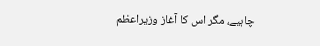چاہیے، مگر اس کا آغاز وزیراعظم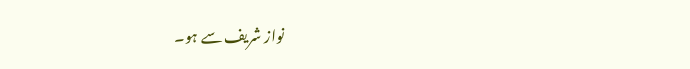نواز شریف سے ہو۔